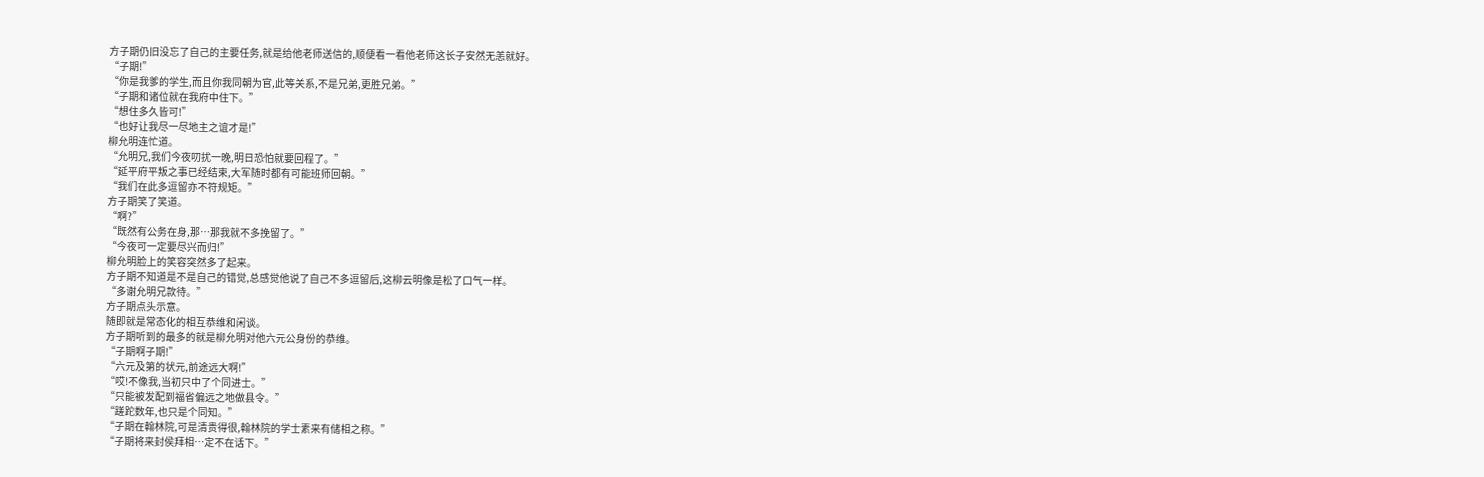方子期仍旧没忘了自己的主要任务,就是给他老师送信的,顺便看一看他老师这长子安然无恙就好。
“子期!”
“你是我爹的学生,而且你我同朝为官,此等关系,不是兄弟,更胜兄弟。”
“子期和诸位就在我府中住下。”
“想住多久皆可!”
“也好让我尽一尽地主之谊才是!”
柳允明连忙道。
“允明兄,我们今夜叨扰一晚,明日恐怕就要回程了。”
“延平府平叛之事已经结束,大军随时都有可能班师回朝。”
“我们在此多逗留亦不符规矩。”
方子期笑了笑道。
“啊?”
“既然有公务在身,那…那我就不多挽留了。”
“今夜可一定要尽兴而归!”
柳允明脸上的笑容突然多了起来。
方子期不知道是不是自己的错觉,总感觉他说了自己不多逗留后,这柳云明像是松了口气一样。
“多谢允明兄款待。”
方子期点头示意。
随即就是常态化的相互恭维和闲谈。
方子期听到的最多的就是柳允明对他六元公身份的恭维。
“子期啊子期!”
“六元及第的状元,前途远大啊!”
“哎!不像我,当初只中了个同进士。”
“只能被发配到福省偏远之地做县令。”
“蹉跎数年,也只是个同知。”
“子期在翰林院,可是清贵得很,翰林院的学士素来有储相之称。”
“子期将来封侯拜相…定不在话下。”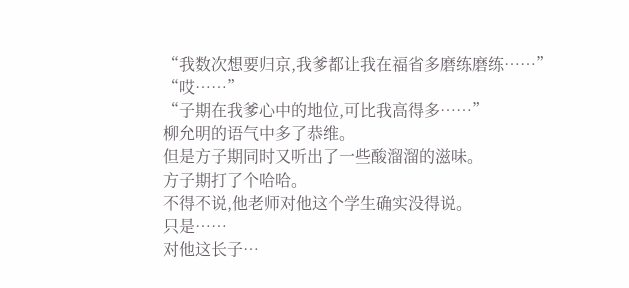“我数次想要归京,我爹都让我在福省多磨练磨练……”
“哎……”
“子期在我爹心中的地位,可比我高得多……”
柳允明的语气中多了恭维。
但是方子期同时又听出了一些酸溜溜的滋味。
方子期打了个哈哈。
不得不说,他老师对他这个学生确实没得说。
只是……
对他这长子…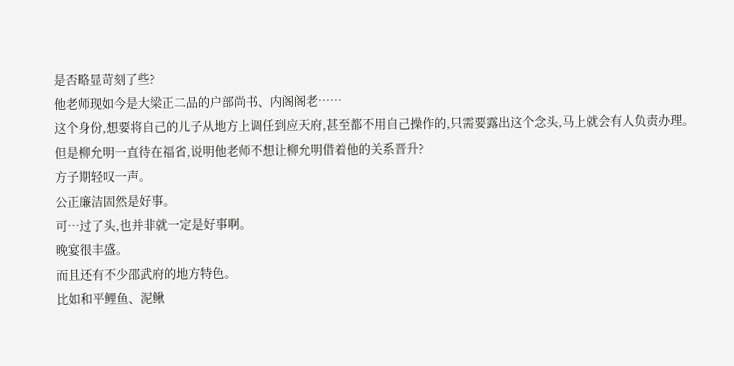是否略显苛刻了些?
他老师现如今是大梁正二品的户部尚书、内阁阁老……
这个身份,想要将自己的儿子从地方上调任到应天府,甚至都不用自己操作的,只需要露出这个念头,马上就会有人负责办理。
但是柳允明一直待在福省,说明他老师不想让柳允明借着他的关系晋升?
方子期轻叹一声。
公正廉洁固然是好事。
可…过了头,也并非就一定是好事啊。
晚宴很丰盛。
而且还有不少邵武府的地方特色。
比如和平鲤鱼、泥鳅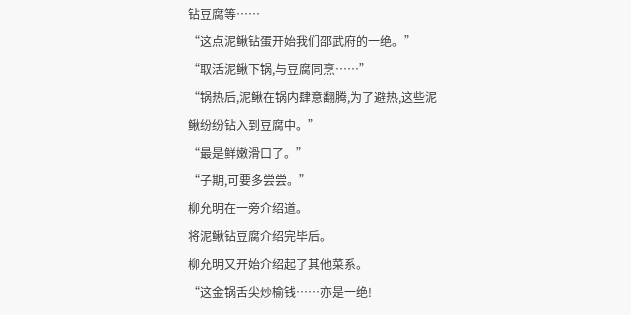钻豆腐等……
“这点泥鳅钻蛋开始我们邵武府的一绝。”
“取活泥鳅下锅,与豆腐同烹……”
“锅热后,泥鳅在锅内肆意翻腾,为了避热,这些泥鳅纷纷钻入到豆腐中。”
“最是鲜嫩滑口了。”
“子期,可要多尝尝。”
柳允明在一旁介绍道。
将泥鳅钻豆腐介绍完毕后。
柳允明又开始介绍起了其他菜系。
“这金锅舌尖炒榆钱……亦是一绝!